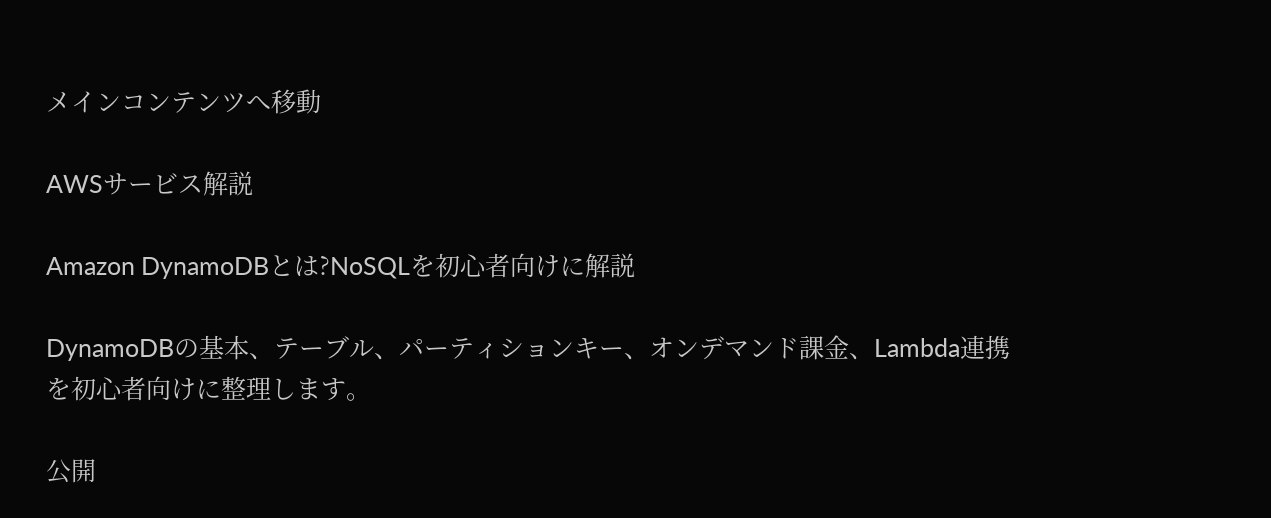メインコンテンツへ移動

AWSサービス解説

Amazon DynamoDBとは?NoSQLを初心者向けに解説

DynamoDBの基本、テーブル、パーティションキー、オンデマンド課金、Lambda連携を初心者向けに整理します。

公開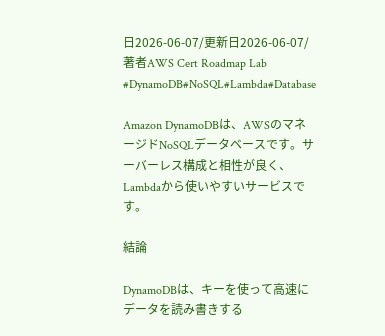日2026-06-07/更新日2026-06-07/著者AWS Cert Roadmap Lab
#DynamoDB#NoSQL#Lambda#Database

Amazon DynamoDBは、AWSのマネージドNoSQLデータベースです。サーバーレス構成と相性が良く、Lambdaから使いやすいサービスです。

結論

DynamoDBは、キーを使って高速にデータを読み書きする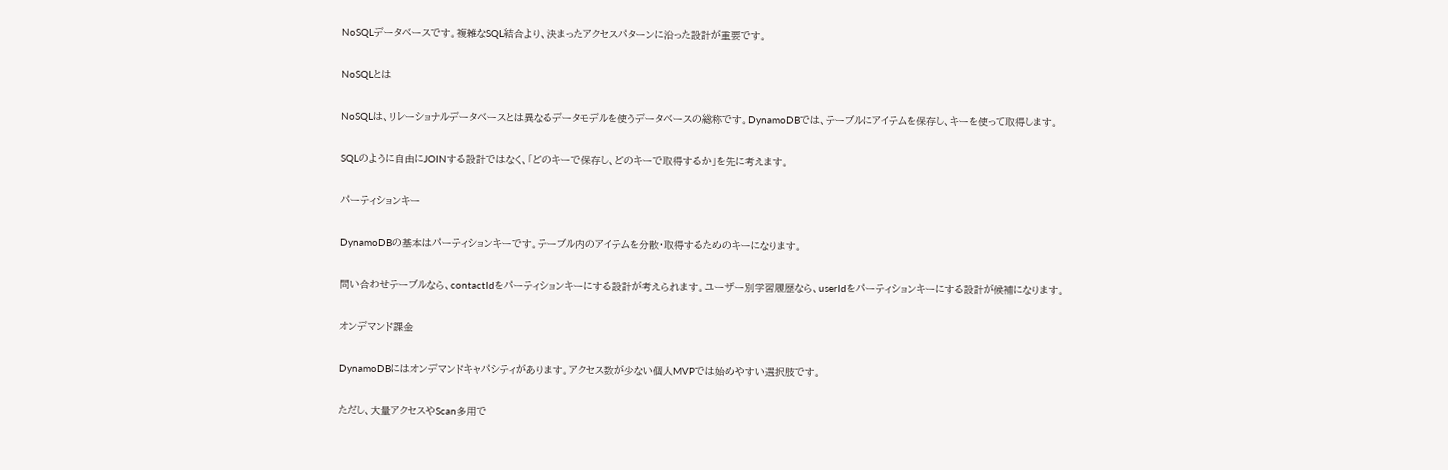NoSQLデータベースです。複雑なSQL結合より、決まったアクセスパターンに沿った設計が重要です。

NoSQLとは

NoSQLは、リレーショナルデータベースとは異なるデータモデルを使うデータベースの総称です。DynamoDBでは、テーブルにアイテムを保存し、キーを使って取得します。

SQLのように自由にJOINする設計ではなく、「どのキーで保存し、どのキーで取得するか」を先に考えます。

パーティションキー

DynamoDBの基本はパーティションキーです。テーブル内のアイテムを分散・取得するためのキーになります。

問い合わせテーブルなら、contactIdをパーティションキーにする設計が考えられます。ユーザー別学習履歴なら、userIdをパーティションキーにする設計が候補になります。

オンデマンド課金

DynamoDBにはオンデマンドキャパシティがあります。アクセス数が少ない個人MVPでは始めやすい選択肢です。

ただし、大量アクセスやScan多用で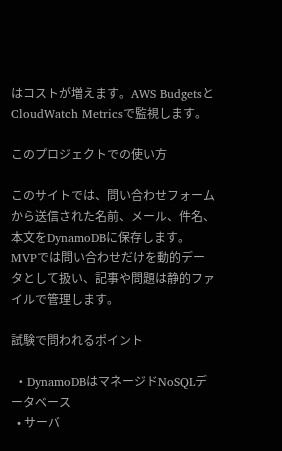はコストが増えます。AWS BudgetsとCloudWatch Metricsで監視します。

このプロジェクトでの使い方

このサイトでは、問い合わせフォームから送信された名前、メール、件名、本文をDynamoDBに保存します。MVPでは問い合わせだけを動的データとして扱い、記事や問題は静的ファイルで管理します。

試験で問われるポイント

  • DynamoDBはマネージドNoSQLデータベース
  • サーバ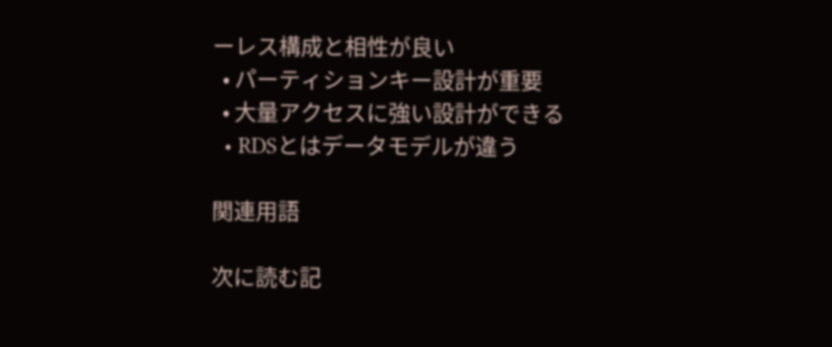ーレス構成と相性が良い
  • パーティションキー設計が重要
  • 大量アクセスに強い設計ができる
  • RDSとはデータモデルが違う

関連用語

次に読む記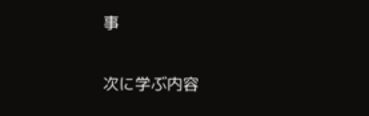事

次に学ぶ内容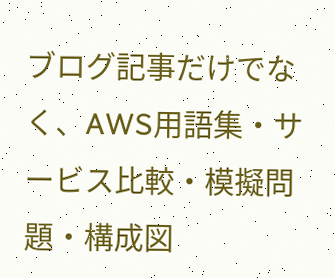ブログ記事だけでなく、AWS用語集・サービス比較・模擬問題・構成図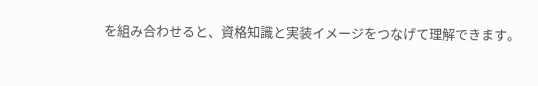を組み合わせると、資格知識と実装イメージをつなげて理解できます。